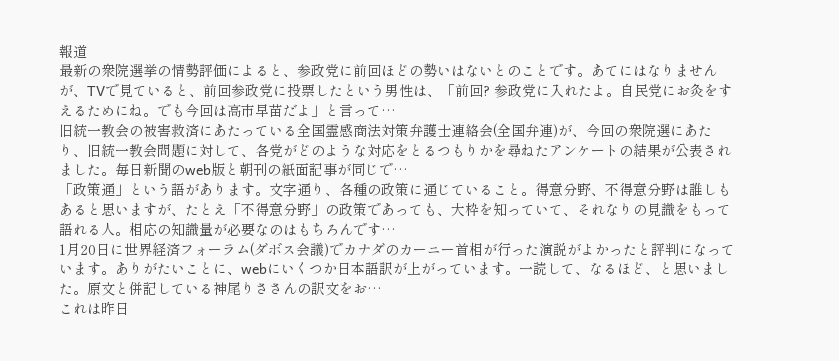報道
最新の衆院選挙の情勢評価によると、参政党に前回ほどの勢いはないとのことです。あてにはなりませんが、TVで見ていると、前回参政党に投票したという男性は、「前回? 参政党に入れたよ。自民党にお灸をすえるためにね。でも今回は高市早苗だよ」と言って…
旧統一教会の被害救済にあたっている全国霊感商法対策弁護士連絡会(全国弁連)が、今回の衆院選にあたり、旧統一教会問題に対して、各党がどのような対応をとるつもりかを尋ねたアンケートの結果が公表されました。毎日新聞のweb版と朝刊の紙面記事が同じで…
「政策通」という語があります。文字通り、各種の政策に通じていること。得意分野、不得意分野は誰しもあると思いますが、たとえ「不得意分野」の政策であっても、大枠を知っていて、それなりの見識をもって語れる人。相応の知識量が必要なのはもちろんです…
1月20日に世界経済フォーラム(ダボス会議)でカナダのカーニー首相が行った演説がよかったと評判になっています。ありがたいことに、webにいくつか日本語訳が上がっています。一読して、なるほど、と思いました。原文と併記している神尾りささんの訳文をお…
これは昨日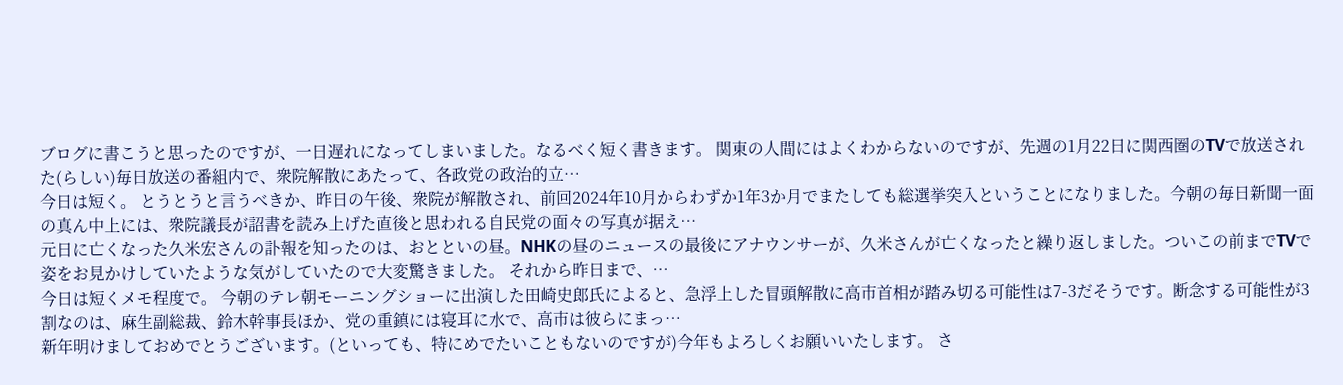ブログに書こうと思ったのですが、一日遅れになってしまいました。なるべく短く書きます。 関東の人間にはよくわからないのですが、先週の1月22日に関西圏のTVで放送された(らしい)毎日放送の番組内で、衆院解散にあたって、各政党の政治的立…
今日は短く。 とうとうと言うべきか、昨日の午後、衆院が解散され、前回2024年10月からわずか1年3か月でまたしても総選挙突入ということになりました。今朝の毎日新聞一面の真ん中上には、衆院議長が詔書を読み上げた直後と思われる自民党の面々の写真が据え…
元日に亡くなった久米宏さんの訃報を知ったのは、おとといの昼。NHKの昼のニュースの最後にアナウンサーが、久米さんが亡くなったと繰り返しました。ついこの前までTVで姿をお見かけしていたような気がしていたので大変驚きました。 それから昨日まで、…
今日は短くメモ程度で。 今朝のテレ朝モーニングショーに出演した田崎史郎氏によると、急浮上した冒頭解散に高市首相が踏み切る可能性は7-3だそうです。断念する可能性が3割なのは、麻生副総裁、鈴木幹事長ほか、党の重鎮には寝耳に水で、高市は彼らにまっ…
新年明けましておめでとうございます。(といっても、特にめでたいこともないのですが)今年もよろしくお願いいたします。 さ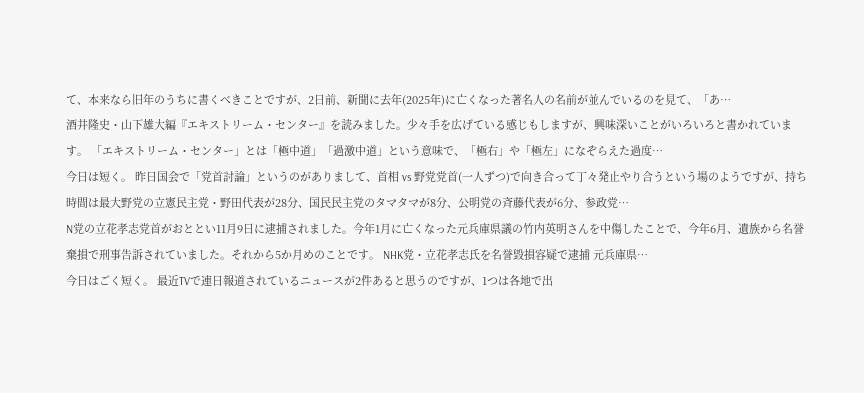て、本来なら旧年のうちに書くべきことですが、2日前、新聞に去年(2025年)に亡くなった著名人の名前が並んでいるのを見て、「あ…
酒井隆史・山下雄大編『エキストリーム・センター』を読みました。少々手を広げている感じもしますが、興味深いことがいろいろと書かれています。 「エキストリーム・センター」とは「極中道」「過激中道」という意味で、「極右」や「極左」になぞらえた過度…
今日は短く。 昨日国会で「党首討論」というのがありまして、首相 vs 野党党首(一人ずつ)で向き合って丁々発止やり合うという場のようですが、持ち時間は最大野党の立憲民主党・野田代表が28分、国民民主党のタマタマが8分、公明党の斉藤代表が6分、参政党…
N党の立花孝志党首がおととい11月9日に逮捕されました。今年1月に亡くなった元兵庫県議の竹内英明さんを中傷したことで、今年6月、遺族から名誉棄損で刑事告訴されていました。それから5か月めのことです。 NHK党・立花孝志氏を名誉毀損容疑で逮捕 元兵庫県…
今日はごく短く。 最近TVで連日報道されているニュースが2件あると思うのですが、1つは各地で出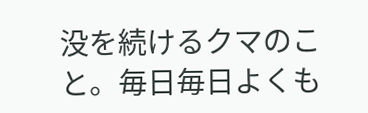没を続けるクマのこと。毎日毎日よくも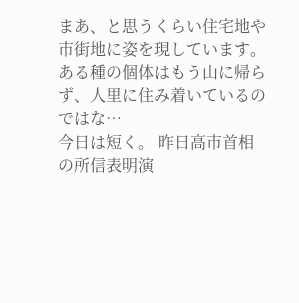まあ、と思うくらい住宅地や市街地に姿を現しています。ある種の個体はもう山に帰らず、人里に住み着いているのではな…
今日は短く。 昨日高市首相の所信表明演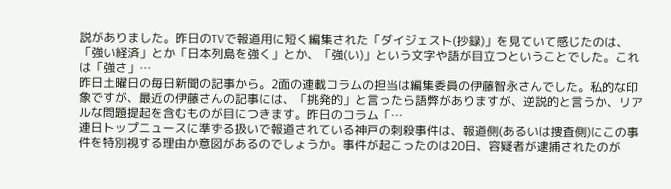説がありました。昨日のTVで報道用に短く編集された「ダイジェスト(抄録)」を見ていて感じたのは、「強い経済」とか「日本列島を強く」とか、「強(い)」という文字や語が目立つということでした。これは「強さ」…
昨日土曜日の毎日新聞の記事から。2面の連載コラムの担当は編集委員の伊藤智永さんでした。私的な印象ですが、最近の伊藤さんの記事には、「挑発的」と言ったら語弊がありますが、逆説的と言うか、リアルな問題提起を含むものが目につきます。昨日のコラム「…
連日トップニュースに準ずる扱いで報道されている神戸の刺殺事件は、報道側(あるいは捜査側)にこの事件を特別視する理由か意図があるのでしょうか。事件が起こったのは20日、容疑者が逮捕されたのが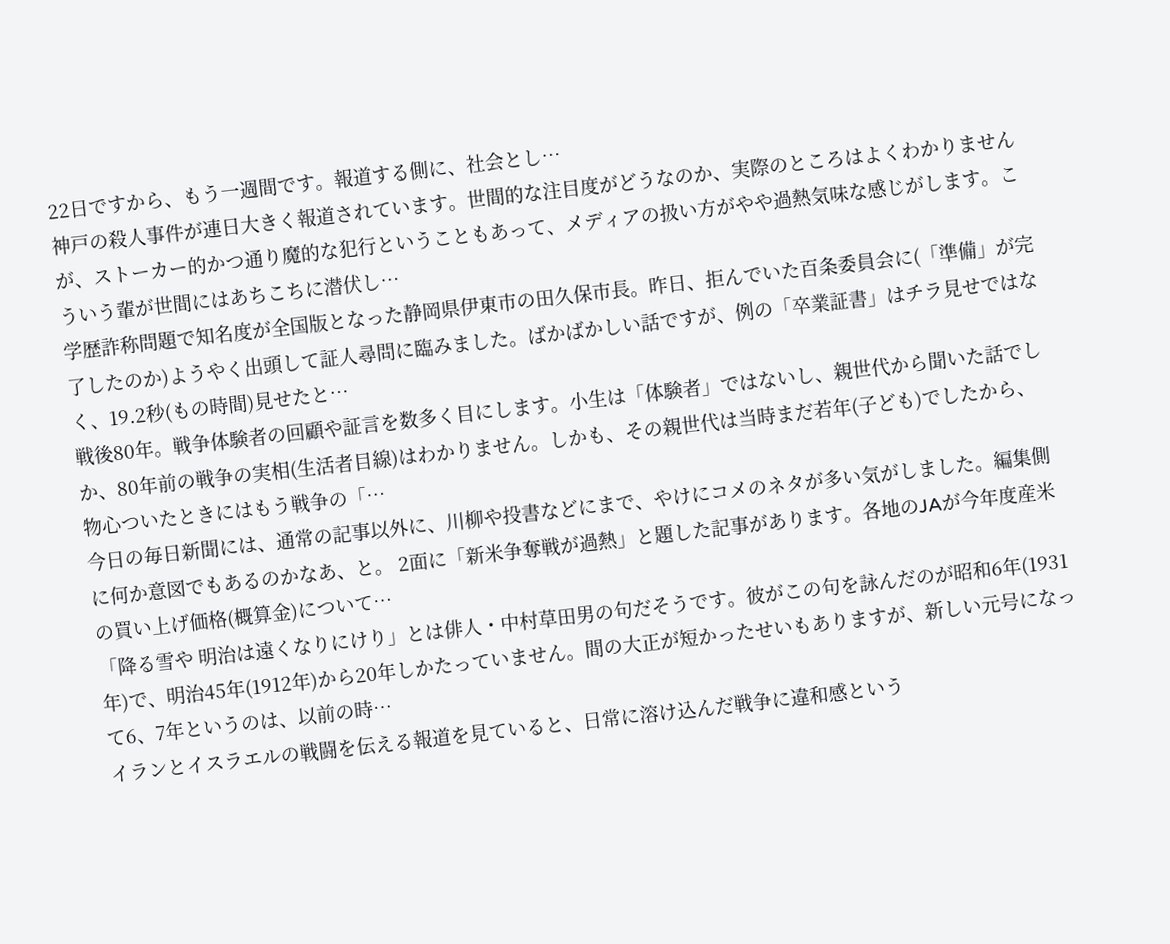22日ですから、もう一週間です。報道する側に、社会とし…
神戸の殺人事件が連日大きく報道されています。世間的な注目度がどうなのか、実際のところはよくわかりませんが、ストーカー的かつ通り魔的な犯行ということもあって、メディアの扱い方がやや過熱気味な感じがします。こういう輩が世間にはあちこちに潜伏し…
学歴詐称問題で知名度が全国版となった静岡県伊東市の田久保市長。昨日、拒んでいた百条委員会に(「準備」が完了したのか)ようやく出頭して証人尋問に臨みました。ばかばかしい話ですが、例の「卒業証書」はチラ見せではなく、19.2秒(もの時間)見せたと…
戦後80年。戦争体験者の回顧や証言を数多く目にします。小生は「体験者」ではないし、親世代から聞いた話でしか、80年前の戦争の実相(生活者目線)はわかりません。しかも、その親世代は当時まだ若年(子ども)でしたから、物心ついたときにはもう戦争の「…
今日の毎日新聞には、通常の記事以外に、川柳や投書などにまで、やけにコメのネタが多い気がしました。編集側に何か意図でもあるのかなあ、と。 2面に「新米争奪戦が過熱」と題した記事があります。各地のJAが今年度産米の買い上げ価格(概算金)について…
「降る雪や 明治は遠くなりにけり」とは俳人・中村草田男の句だそうです。彼がこの句を詠んだのが昭和6年(1931年)で、明治45年(1912年)から20年しかたっていません。間の大正が短かったせいもありますが、新しい元号になって6、7年というのは、以前の時…
イランとイスラエルの戦闘を伝える報道を見ていると、日常に溶け込んだ戦争に違和感という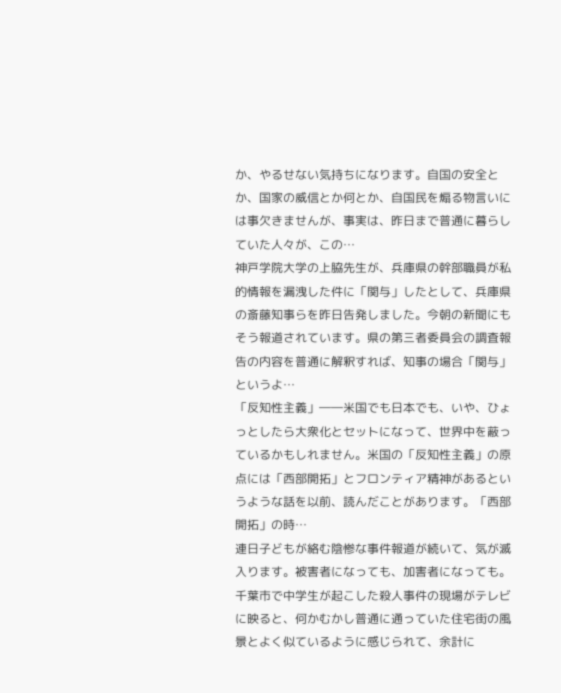か、やるせない気持ちになります。自国の安全とか、国家の威信とか何とか、自国民を煽る物言いには事欠きませんが、事実は、昨日まで普通に暮らしていた人々が、この…
神戸学院大学の上脇先生が、兵庫県の幹部職員が私的情報を漏洩した件に「関与」したとして、兵庫県の斎藤知事らを昨日告発しました。今朝の新聞にもそう報道されています。県の第三者委員会の調査報告の内容を普通に解釈すれば、知事の場合「関与」というよ…
「反知性主義」――米国でも日本でも、いや、ひょっとしたら大衆化とセットになって、世界中を蔽っているかもしれません。米国の「反知性主義」の原点には「西部開拓」とフロンティア精神があるというような話を以前、読んだことがあります。「西部開拓」の時…
連日子どもが絡む陰惨な事件報道が続いて、気が滅入ります。被害者になっても、加害者になっても。 千葉市で中学生が起こした殺人事件の現場がテレビに映ると、何かむかし普通に通っていた住宅街の風景とよく似ているように感じられて、余計に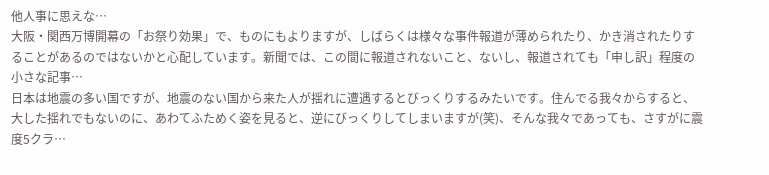他人事に思えな…
大阪・関西万博開幕の「お祭り効果」で、ものにもよりますが、しばらくは様々な事件報道が薄められたり、かき消されたりすることがあるのではないかと心配しています。新聞では、この間に報道されないこと、ないし、報道されても「申し訳」程度の小さな記事…
日本は地震の多い国ですが、地震のない国から来た人が揺れに遭遇するとびっくりするみたいです。住んでる我々からすると、大した揺れでもないのに、あわてふためく姿を見ると、逆にびっくりしてしまいますが(笑)、そんな我々であっても、さすがに震度5クラ…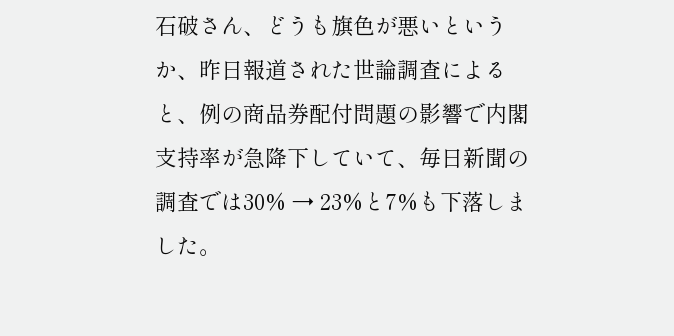石破さん、どうも旗色が悪いというか、昨日報道された世論調査によると、例の商品券配付問題の影響で内閣支持率が急降下していて、毎日新聞の調査では30% → 23%と7%も下落しました。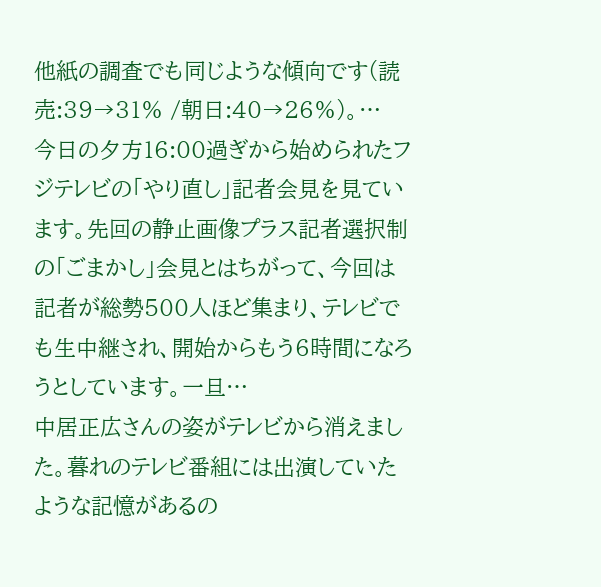他紙の調査でも同じような傾向です(読売:39→31% /朝日:40→26%)。…
今日の夕方16:00過ぎから始められたフジテレビの「やり直し」記者会見を見ています。先回の静止画像プラス記者選択制の「ごまかし」会見とはちがって、今回は記者が総勢500人ほど集まり、テレビでも生中継され、開始からもう6時間になろうとしています。一旦…
中居正広さんの姿がテレビから消えました。暮れのテレビ番組には出演していたような記憶があるの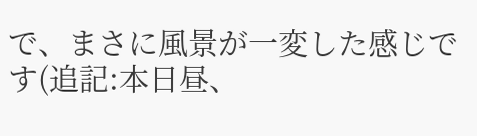で、まさに風景が一変した感じです(追記:本日昼、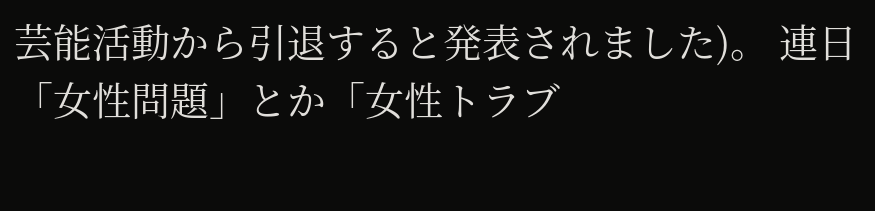芸能活動から引退すると発表されました)。 連日「女性問題」とか「女性トラブ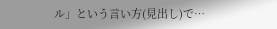ル」という言い方(見出し)で…